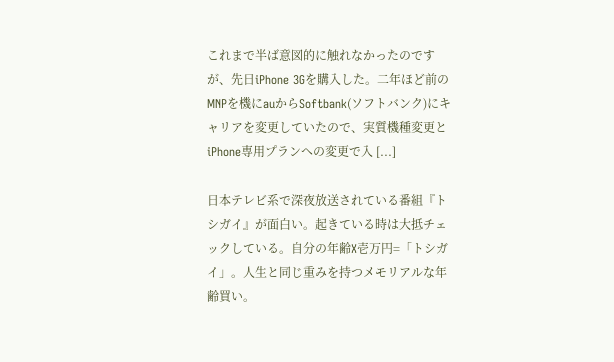これまで半ば意図的に触れなかったのですが、先日iPhone 3Gを購入した。二年ほど前のMNPを機にauからSoftbank(ソフトバンク)にキャリアを変更していたので、実質機種変更とiPhone専用プランへの変更で入 [...]

日本テレビ系で深夜放送されている番組『トシガイ』が面白い。起きている時は大抵チェックしている。自分の年齢X壱万円=「トシガイ」。人生と同じ重みを持つメモリアルな年齢買い。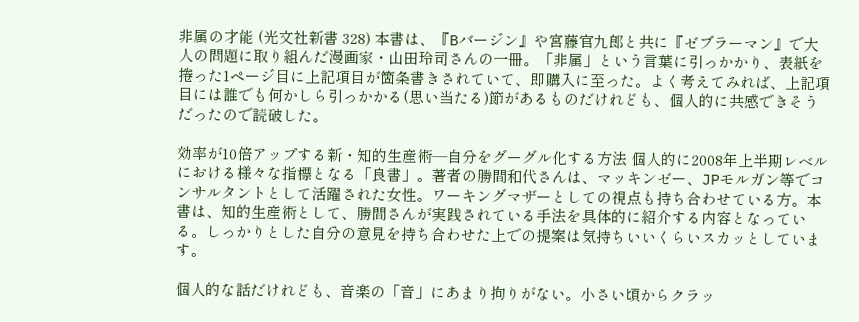非属の才能 (光文社新書 328) 本書は、『Bバージン』や宮藤官九郎と共に『ゼブラーマン』で大人の問題に取り組んだ漫画家・山田玲司さんの一冊。「非属」という言葉に引っかかり、表紙を捲った1ページ目に上記項目が箇条書きされていて、即購入に至った。よく考えてみれば、上記項目には誰でも何かしら引っかかる(思い当たる)節があるものだけれども、個人的に共感できそうだったので読破した。

効率が10倍アップする新・知的生産術―自分をグーグル化する方法 個人的に2008年上半期レベルにおける様々な指標となる「良書」。著者の勝間和代さんは、マッキンゼー、JPモルガン等でコンサルタントとして活躍された女性。ワーキングマザーとしての視点も持ち合わせている方。本書は、知的生産術として、勝間さんが実践されている手法を具体的に紹介する内容となっている。しっかりとした自分の意見を持ち合わせた上での提案は気持ちいいくらいスカッとしています。

個人的な話だけれども、音楽の「音」にあまり拘りがない。小さい頃からクラッ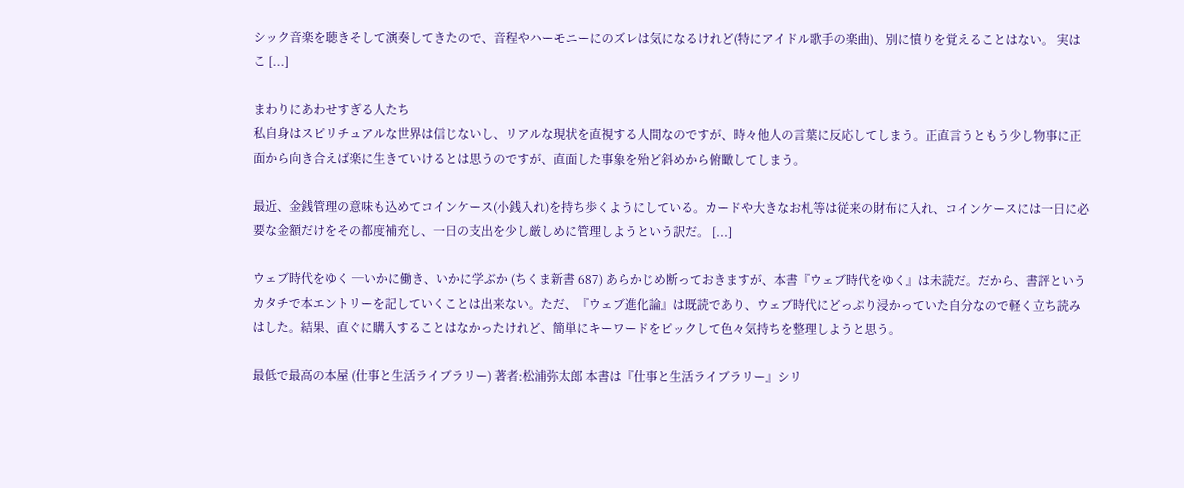シック音楽を聴きそして演奏してきたので、音程やハーモニーにのズレは気になるけれど(特にアイドル歌手の楽曲)、別に憤りを覚えることはない。 実はこ [...]

まわりにあわせすぎる人たち
私自身はスピリチュアルな世界は信じないし、リアルな現状を直視する人間なのですが、時々他人の言葉に反応してしまう。正直言うともう少し物事に正面から向き合えば楽に生きていけるとは思うのですが、直面した事象を殆ど斜めから俯瞰してしまう。

最近、金銭管理の意味も込めてコインケース(小銭入れ)を持ち歩くようにしている。カードや大きなお札等は従来の財布に入れ、コインケースには一日に必要な金額だけをその都度補充し、一日の支出を少し厳しめに管理しようという訳だ。 [...]

ウェブ時代をゆく ─いかに働き、いかに学ぶか (ちくま新書 687) あらかじめ断っておきますが、本書『ウェブ時代をゆく』は未読だ。だから、書評というカタチで本エントリーを記していくことは出来ない。ただ、『ウェブ進化論』は既読であり、ウェブ時代にどっぷり浸かっていた自分なので軽く立ち読みはした。結果、直ぐに購入することはなかったけれど、簡単にキーワードをピックして色々気持ちを整理しようと思う。

最低で最高の本屋 (仕事と生活ライブラリー) 著者:松浦弥太郎 本書は『仕事と生活ライブラリー』シリ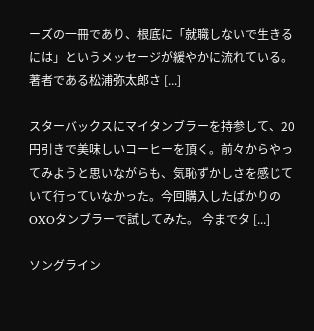ーズの一冊であり、根底に「就職しないで生きるには」というメッセージが緩やかに流れている。 著者である松浦弥太郎さ [...]

スターバックスにマイタンブラーを持参して、20円引きで美味しいコーヒーを頂く。前々からやってみようと思いながらも、気恥ずかしさを感じていて行っていなかった。今回購入したばかりのOXOタンブラーで試してみた。 今までタ [...]

ソングライン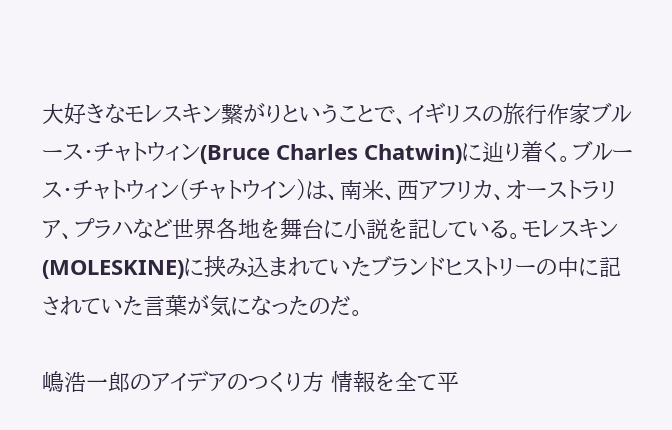大好きなモレスキン繋がりということで、イギリスの旅行作家ブルース・チャトウィン(Bruce Charles Chatwin)に辿り着く。ブルース・チャトウィン(チャトウイン)は、南米、西アフリカ、オーストラリア、プラハなど世界各地を舞台に小説を記している。モレスキン(MOLESKINE)に挟み込まれていたブランドヒストリーの中に記されていた言葉が気になったのだ。

嶋浩一郎のアイデアのつくり方 情報を全て平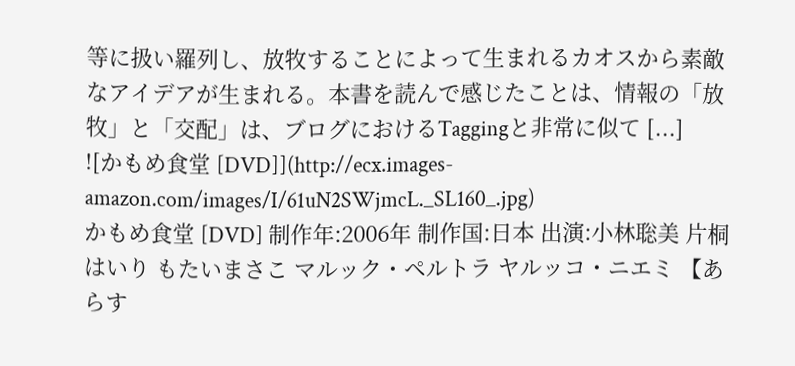等に扱い羅列し、放牧することによって生まれるカオスから素敵なアイデアが生まれる。本書を読んで感じたことは、情報の「放牧」と「交配」は、ブログにおけるTaggingと非常に似て [...]
![かもめ食堂 [DVD]](http://ecx.images-amazon.com/images/I/61uN2SWjmcL._SL160_.jpg)
かもめ食堂 [DVD] 制作年:2006年 制作国:日本 出演:小林聡美 片桐はいり もたいまさこ マルック・ペルトラ ヤルッコ・ニエミ 【あらす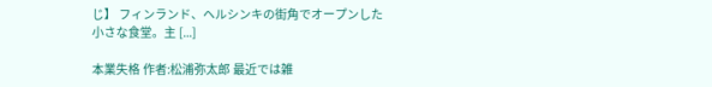じ】 フィンランド、ヘルシンキの街角でオープンした小さな食堂。主 [...]

本業失格 作者:松浦弥太郎 最近では雑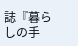誌『暮らしの手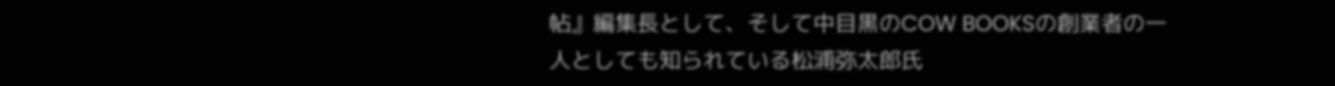帖』編集長として、そして中目黒のCOW BOOKSの創業者の一人としても知られている松浦弥太郎氏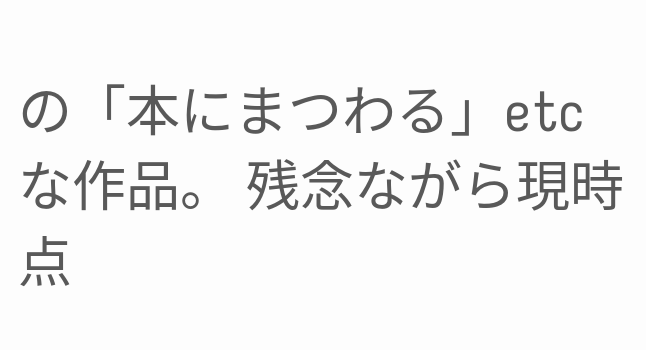の「本にまつわる」etcな作品。 残念ながら現時点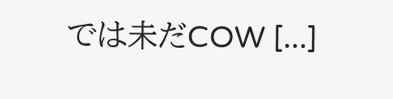では未だCOW [...]